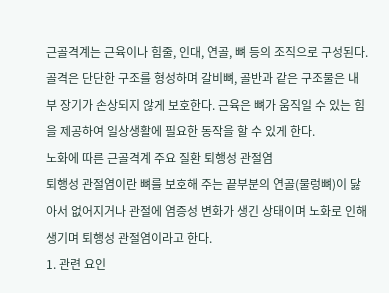근골격계는 근육이나 힘줄, 인대, 연골, 뼈 등의 조직으로 구성된다. 골격은 단단한 구조를 형성하며 갈비뼈, 골반과 같은 구조물은 내부 장기가 손상되지 않게 보호한다. 근육은 뼈가 움직일 수 있는 힘을 제공하여 일상생활에 필요한 동작을 할 수 있게 한다.
노화에 따른 근골격계 주요 질환 퇴행성 관절염
퇴행성 관절염이란 뼈를 보호해 주는 끝부분의 연골(물렁뼈)이 닳아서 없어지거나 관절에 염증성 변화가 생긴 상태이며 노화로 인해 생기며 퇴행성 관절염이라고 한다.
1. 관련 요인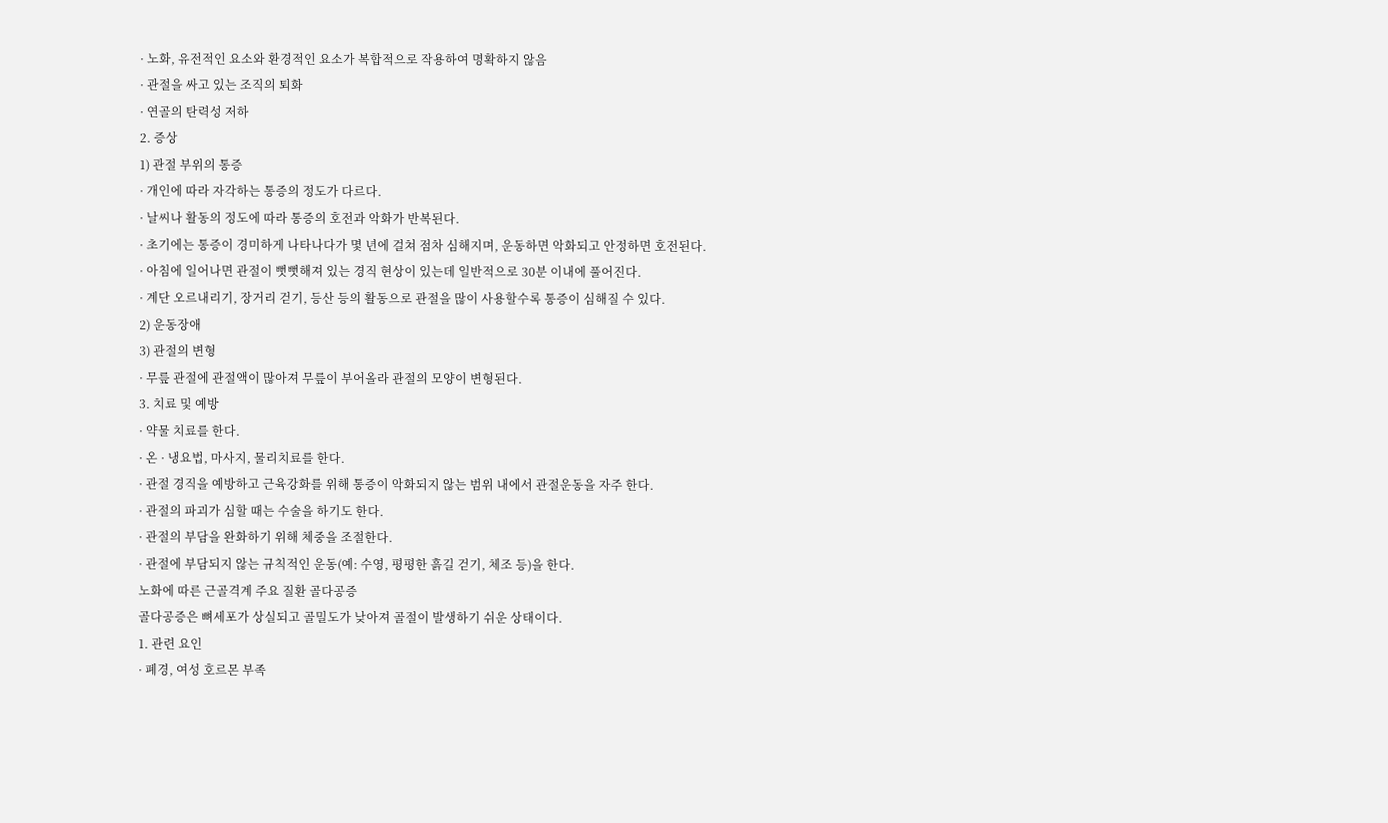· 노화, 유전적인 요소와 환경적인 요소가 복합적으로 작용하여 명확하지 않음
· 관절을 싸고 있는 조직의 퇴화
· 연골의 탄력성 저하
2. 증상
1) 관절 부위의 통증
· 개인에 따라 자각하는 통증의 정도가 다르다.
· 날씨나 활동의 정도에 따라 통증의 호전과 악화가 반복된다.
· 초기에는 통증이 경미하게 나타나다가 몇 년에 걸쳐 점차 심해지며, 운동하면 악화되고 안정하면 호전된다.
· 아침에 일어나면 관절이 뻣뻣해져 있는 경직 현상이 있는데 일반적으로 30분 이내에 풀어진다.
· 계단 오르내리기, 장거리 걷기, 등산 등의 활동으로 관절을 많이 사용할수록 통증이 심해질 수 있다.
2) 운동장애
3) 관절의 변형
· 무릎 관절에 관절액이 많아져 무릎이 부어올라 관절의 모양이 변형된다.
3. 치료 및 예방
· 약물 치료를 한다.
· 온 · 냉요법, 마사지, 물리치료를 한다.
· 관절 경직을 예방하고 근육강화를 위해 통증이 악화되지 않는 범위 내에서 관절운동을 자주 한다.
· 관절의 파괴가 심할 때는 수술을 하기도 한다.
· 관절의 부담을 완화하기 위해 체중을 조절한다.
· 관절에 부담되지 않는 규칙적인 운동(예: 수영, 평평한 흙길 걷기, 체조 등)을 한다.
노화에 따른 근골격계 주요 질환 골다공증
골다공증은 뼈세포가 상실되고 골밀도가 낮아져 골절이 발생하기 쉬운 상태이다.
1. 관련 요인
· 폐경, 여성 호르몬 부족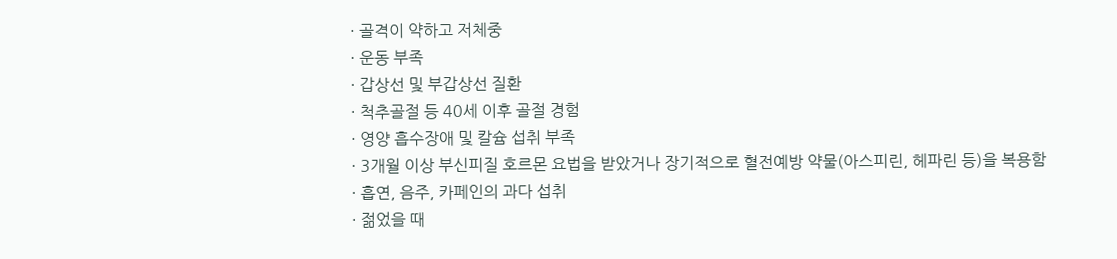· 골격이 약하고 저체중
· 운동 부족
· 갑상선 및 부갑상선 질환
· 척추골절 등 40세 이후 골절 경험
· 영양 흡수장애 및 칼슘 섭취 부족
· 3개월 이상 부신피질 호르몬 요법을 받았거나 장기적으로 혈전예방 약물(아스피린, 헤파린 등)을 복용함
· 흡연, 음주, 카페인의 과다 섭취
· 젊었을 때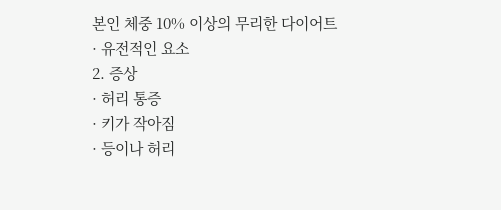본인 체중 10% 이상의 무리한 다이어트
· 유전적인 요소
2. 증상
· 허리 통증
· 키가 작아짐
· 등이나 허리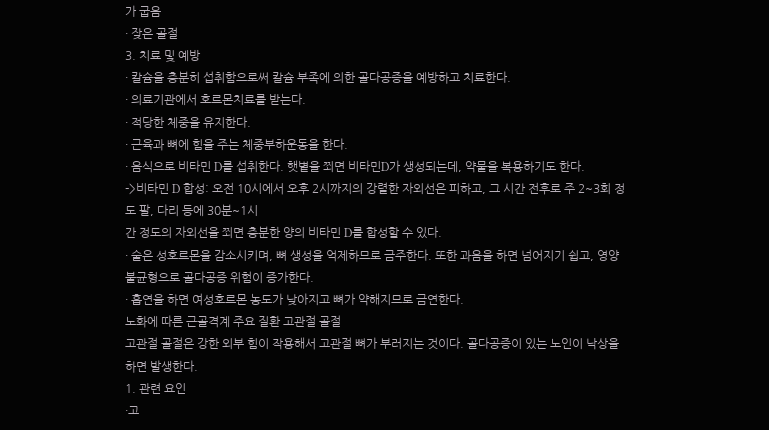가 굽음
· 잦은 골절
3. 치료 및 예방
· 칼슘을 충분히 섭취함으로써 칼슘 부족에 의한 골다공증을 예방하고 치료한다.
· 의료기관에서 호르몬치료를 받는다.
· 적당한 체중을 유지한다.
· 근육과 뼈에 힘을 주는 체중부하운동을 한다.
· 음식으로 비타민 D를 섭취한다. 햇볕을 쬐면 비타민D가 생성되는데, 약물을 복용하기도 한다.
->비타민 D 합성: 오전 10시에서 오후 2시까지의 강렬한 자외선은 피하고, 그 시간 전후로 주 2~3회 정도 팔, 다리 등에 30분~1시
간 정도의 자외선을 쬐면 충분한 양의 비타민 D를 합성할 수 있다.
· 술은 성호르몬을 감소시키며, 뼈 생성을 억제하므로 금주한다. 또한 과음을 하면 넘어지기 쉽고, 영양 불균형으로 골다공증 위험이 증가한다.
· 흡연을 하면 여성호르몬 농도가 낮아지고 뼈가 약해지므로 금연한다.
노화에 따른 근골격계 주요 질환 고관절 골절
고관절 골절은 강한 외부 힘이 작용해서 고관절 뼈가 부러지는 것이다. 골다공증이 있는 노인이 낙상을 하면 발생한다.
1. 관련 요인
·고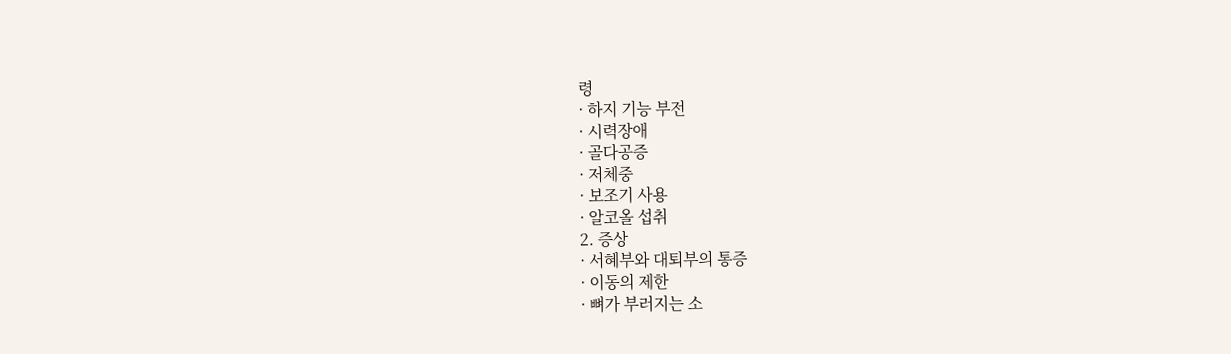령
· 하지 기능 부전
· 시력장애
· 골다공증
· 저체중
· 보조기 사용
· 알코올 섭취
2. 증상
· 서혜부와 대퇴부의 통증
· 이동의 제한
· 뼈가 부러지는 소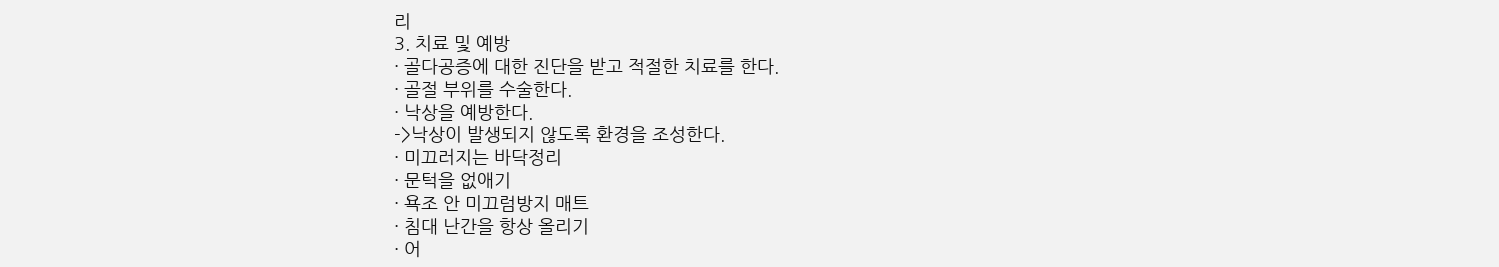리
3. 치료 및 예방
· 골다공증에 대한 진단을 받고 적절한 치료를 한다.
· 골절 부위를 수술한다.
· 낙상을 예방한다.
->낙상이 발생되지 않도록 환경을 조성한다.
· 미끄러지는 바닥정리
· 문턱을 없애기
· 욕조 안 미끄럼방지 매트
· 침대 난간을 항상 올리기
· 어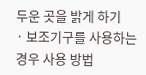두운 곳을 밝게 하기
· 보조기구를 사용하는 경우 사용 방법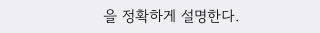을 정확하게 설명한다.